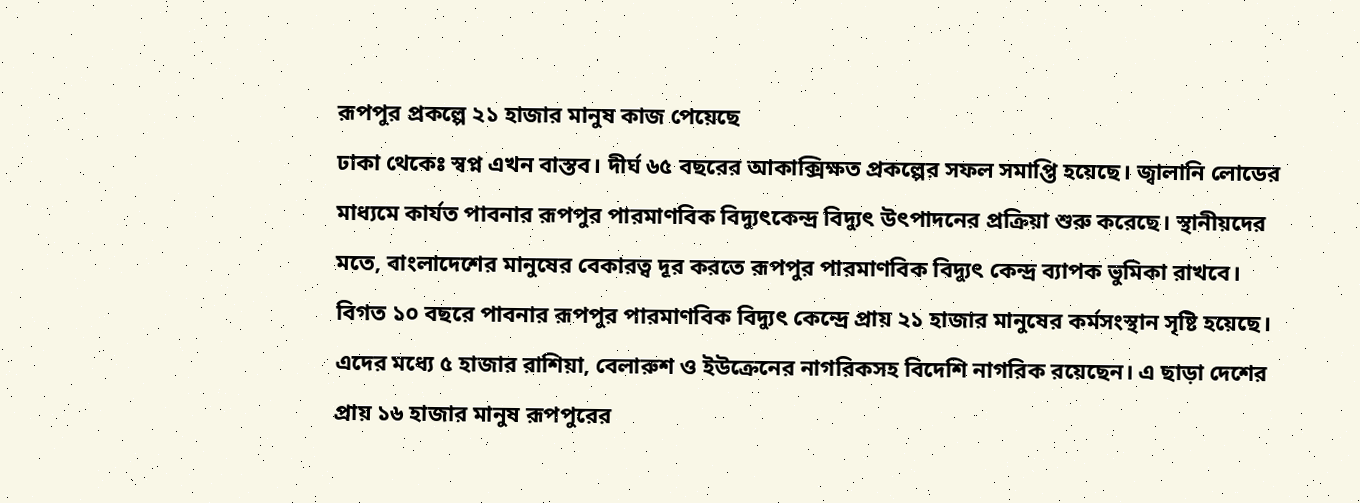রূপপুর প্রকল্পে ২১ হাজার মানুষ কাজ পেয়েছে
ঢাকা থেকেঃ স্বপ্ন এখন বাস্তব। দীর্ঘ ৬৫ বছরের আকাক্সিক্ষত প্রকল্পের সফল সমাপ্তি হয়েছে। জ্বালানি লোডের মাধ্যমে কার্যত পাবনার রূপপুর পারমাণবিক বিদ্যুৎকেন্দ্র বিদ্যুৎ উৎপাদনের প্রক্রিয়া শুরু করেছে। স্থানীয়দের মতে, বাংলাদেশের মানুষের বেকারত্ব দূর করতে রূপপুর পারমাণবিক বিদ্যুৎ কেন্দ্র ব্যাপক ভুমিকা রাখবে।
বিগত ১০ বছরে পাবনার রূপপুর পারমাণবিক বিদ্যুৎ কেন্দ্রে প্রায় ২১ হাজার মানুষের কর্মসংস্থান সৃষ্টি হয়েছে। এদের মধ্যে ৫ হাজার রাশিয়া, বেলারুশ ও ইউক্রেনের নাগরিকসহ বিদেশি নাগরিক রয়েছেন। এ ছাড়া দেশের প্রায় ১৬ হাজার মানুষ রূপপুরের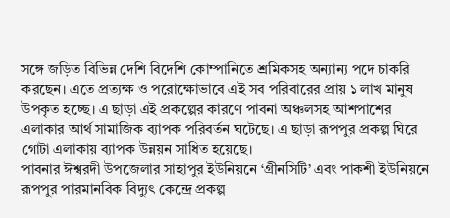সঙ্গে জড়িত বিভিন্ন দেশি বিদেশি কোম্পানিতে শ্রমিকসহ অন্যান্য পদে চাকরি করছেন। এতে প্রত্যক্ষ ও পরোক্ষোভাবে এই সব পরিবারের প্রায় ১ লাখ মানুষ উপকৃত হচ্ছে। এ ছাড়া এই প্রকল্পের কারণে পাবনা অঞ্চলসহ আশপাশের এলাকার আর্থ সামাজিক ব্যাপক পরিবর্তন ঘটেছে। এ ছাড়া রূপপুর প্রকল্প ঘিরে গোটা এলাকায় ব্যাপক উন্নয়ন সাধিত হয়েছে।
পাবনার ঈশ্বরদী উপজেলার সাহাপুর ইউনিয়নে ‘গ্রীনসিটি’ এবং পাকশী ইউনিয়নে রূপপুর পারমানবিক বিদ্যুৎ কেন্দ্রে প্রকল্প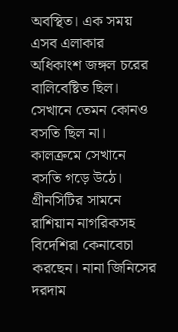অবস্থিত। এক সময় এসব এলাকার অধিকাংশ জঙ্গল চরের বালিবেষ্টিত ছিল। সেখানে তেমন কোনও বসতি ছিল না। কালক্রমে সেখানে বসতি গড়ে উঠে।
গ্রীনসিটির সামনে রাশিয়ান নাগরিকসহ বিদেশিরা কেনাবেচা করছেন। নানা জিনিসের দরদাম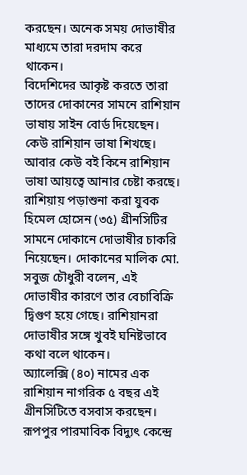করছেন। অনেক সময় দোভাষীর মাধ্যমে তারা দরদাম করে থাকেন।
বিদেশিদের আকৃষ্ট করতে তারা তাদের দোকানের সামনে রাশিয়ান ভাষায় সাইন বোর্ড দিয়েছেন। কেউ রাশিয়ান ভাষা শিখছে। আবার কেউ বই কিনে রাশিয়ান ভাষা আয়ত্বে আনার চেষ্টা করছে।
রাশিয়ায় পড়াশুনা করা যুবক হিমেল হোসেন (৩৫) গ্রীনসিটির সামনে দোকানে দোভাষীর চাকরি নিয়েছেন। দোকানের মালিক মো. সবুজ চৌধুরী বলেন, এই দোভাষীর কারণে তার বেচাবিক্রি দ্বিগুণ হয়ে গেছে। রাশিয়ানরা দোভাষীর সঙ্গে খুবই ঘনিষ্টভাবে কথা বলে থাকেন।
অ্যালেক্সি (৪০) নামের এক রাশিয়ান নাগরিক ৫ বছর এই গ্রীনসিটিতে বসবাস করছেন। রূপপুর পারমাবিক বিদ্যুৎ কেন্দ্রে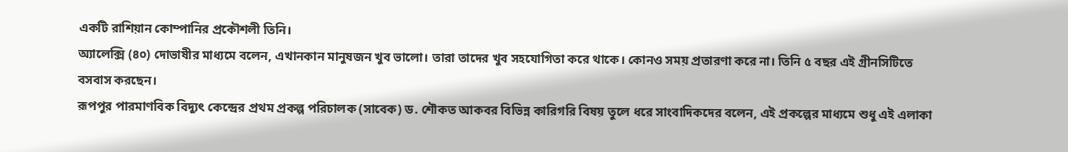একটি রাশিয়ান কোম্পানির প্রকৌশলী তিনি।
অ্যালেক্সি (৪০) দোভাষীর মাধ্যমে বলেন, এখানকান মানুষজন খুব ভালো। তারা তাদের খুব সহযোগিতা করে থাকে। কোনও সময় প্রতারণা করে না। তিনি ৫ বছর এই গ্রীনসিটিতে বসবাস করছেন।
রূপপুর পারমাণবিক বিদ্যুৎ কেন্দ্রের প্রথম প্রকল্প পরিচালক (সাবেক) ড. শৌকত আকবর বিভিন্ন কারিগরি বিষয় তুলে ধরে সাংবাদিকদের বলেন, এই প্রকল্পের মাধ্যমে শুধু এই এলাকা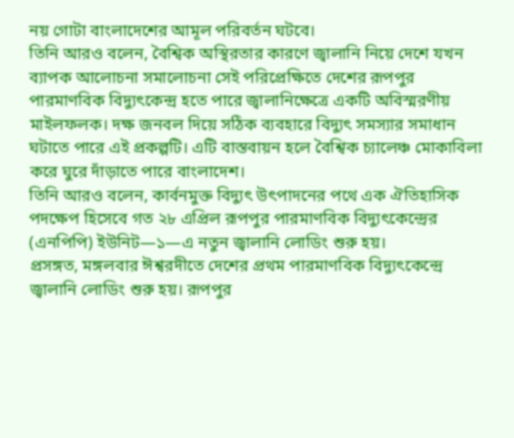নয় গোটা বাংলাদেশের আমূল পরিবর্তন ঘটবে।
তিনি আরও বলেন, বৈশ্বিক অস্থিরতার কারণে জ্বালানি নিয়ে দেশে যখন ব্যাপক আলোচনা সমালোচনা সেই পরিপ্রেক্ষিতে দেশের রূপপুর পারমাণবিক বিদ্যুৎকেন্দ্র হতে পারে জ্বালানিক্ষেত্রে একটি অবিস্মরণীয় মাইলফলক। দক্ষ জনবল দিয়ে সঠিক ব্যবহারে বিদ্যুৎ সমস্যার সমাধান ঘটাতে পারে এই প্রকল্পটি। এটি বাস্তবায়ন হলে বৈশ্বিক চ্যালেঞ্চ মোকাবিলা করে ঘুরে দাঁড়াতে পারে বাংলাদেশ।
তিনি আরও বলেন, কার্বনমুক্ত বিদ্যুৎ উৎপাদনের পথে এক ঐতিহাসিক পদক্ষেপ হিসেবে গত ২৮ এপ্রিল রূপপুর পারমাণবিক বিদ্যুৎকেন্দ্রের (এনপিপি) ইউনিট—১—এ নতুন জ্বালানি লোডিং শুরু হয়।
প্রসঙ্গত, মঙ্গলবার ঈশ্বরদীতে দেশের প্রথম পারমাণবিক বিদ্যুৎকেন্দ্রে জ্বালানি লোডিং শুরু হয়। রূপপুর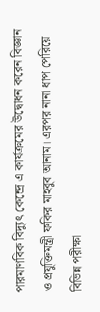পারমাণবিক বিদ্যুৎ কেন্দ্রে এ কার্যক্রমের উদ্বোধন করেন বিজ্ঞান ও প্রযুক্তিমন্ত্রী ফকির মাহবুব আনাম। এরপর নানা ধাপ পেরিয়ে বিভিন্ন পরীক্ষা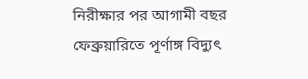নিরীক্ষার পর আগামী বছর ফেব্রুয়ারিতে পূর্ণাঙ্গ বিদ্যুৎ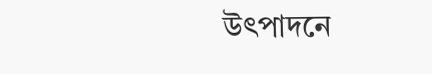উৎপাদনে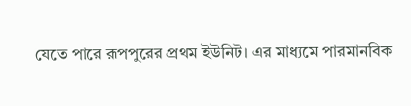যেতে পারে রূপপুরের প্রথম ইউনিট। এর মাধ্যমে পারমানবিক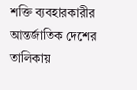শক্তি ব্যবহারকারীর আন্তর্জাতিক দেশের তালিকায়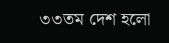৩৩তম দেশ হলো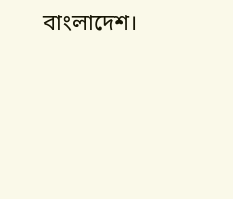বাংলাদেশ।